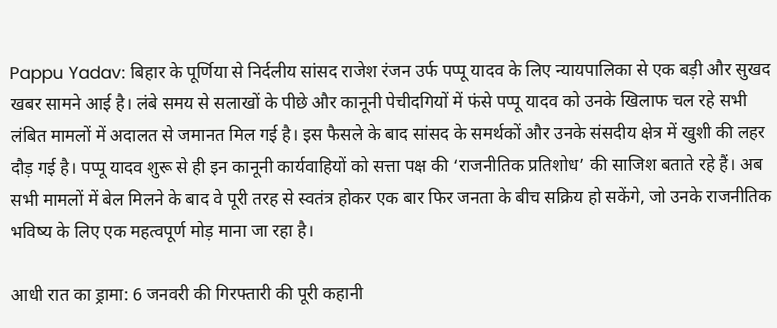Pappu Yadav: बिहार के पूर्णिया से निर्दलीय सांसद राजेश रंजन उर्फ पप्पू यादव के लिए न्यायपालिका से एक बड़ी और सुखद खबर सामने आई है। लंबे समय से सलाखों के पीछे और कानूनी पेचीदगियों में फंसे पप्पू यादव को उनके खिलाफ चल रहे सभी लंबित मामलों में अदालत से जमानत मिल गई है। इस फैसले के बाद सांसद के समर्थकों और उनके संसदीय क्षेत्र में खुशी की लहर दौड़ गई है। पप्पू यादव शुरू से ही इन कानूनी कार्यवाहियों को सत्ता पक्ष की ‘राजनीतिक प्रतिशोध’ की साजिश बताते रहे हैं। अब सभी मामलों में बेल मिलने के बाद वे पूरी तरह से स्वतंत्र होकर एक बार फिर जनता के बीच सक्रिय हो सकेंगे, जो उनके राजनीतिक भविष्य के लिए एक महत्वपूर्ण मोड़ माना जा रहा है।

आधी रात का ड्रामा: 6 जनवरी की गिरफ्तारी की पूरी कहानी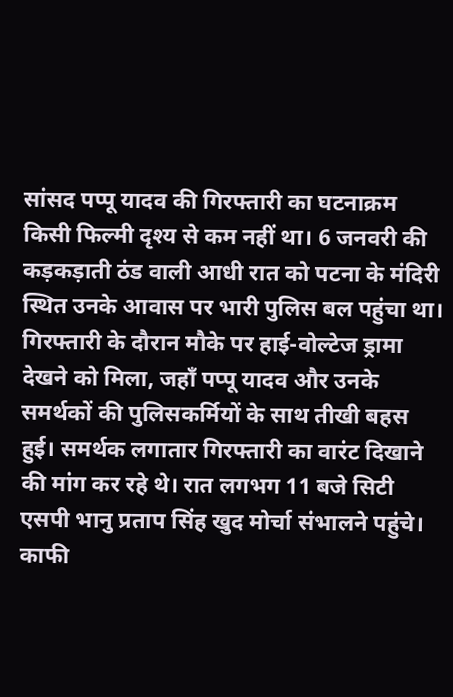सांसद पप्पू यादव की गिरफ्तारी का घटनाक्रम किसी फिल्मी दृश्य से कम नहीं था। 6 जनवरी की कड़कड़ाती ठंड वाली आधी रात को पटना के मंदिरी स्थित उनके आवास पर भारी पुलिस बल पहुंचा था। गिरफ्तारी के दौरान मौके पर हाई-वोल्टेज ड्रामा देखने को मिला, जहाँ पप्पू यादव और उनके समर्थकों की पुलिसकर्मियों के साथ तीखी बहस हुई। समर्थक लगातार गिरफ्तारी का वारंट दिखाने की मांग कर रहे थे। रात लगभग 11 बजे सिटी एसपी भानु प्रताप सिंह खुद मोर्चा संभालने पहुंचे। काफी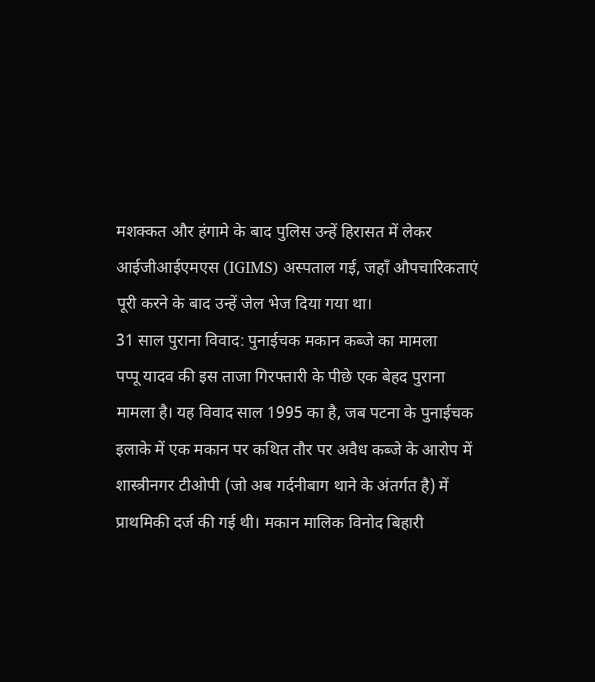मशक्कत और हंगामे के बाद पुलिस उन्हें हिरासत में लेकर आईजीआईएमएस (IGIMS) अस्पताल गई, जहाँ औपचारिकताएं पूरी करने के बाद उन्हें जेल भेज दिया गया था।
31 साल पुराना विवाद: पुनाईचक मकान कब्जे का मामला
पप्पू यादव की इस ताजा गिरफ्तारी के पीछे एक बेहद पुराना मामला है। यह विवाद साल 1995 का है, जब पटना के पुनाईचक इलाके में एक मकान पर कथित तौर पर अवैध कब्जे के आरोप में शास्त्रीनगर टीओपी (जो अब गर्दनीबाग थाने के अंतर्गत है) में प्राथमिकी दर्ज की गई थी। मकान मालिक विनोद बिहारी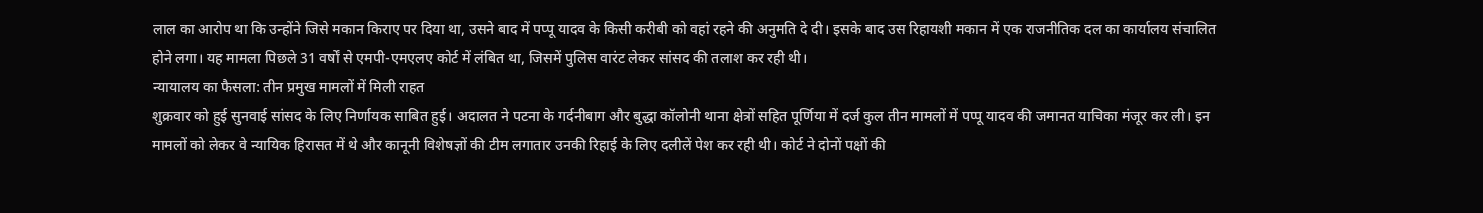लाल का आरोप था कि उन्होंने जिसे मकान किराए पर दिया था, उसने बाद में पप्पू यादव के किसी करीबी को वहां रहने की अनुमति दे दी। इसके बाद उस रिहायशी मकान में एक राजनीतिक दल का कार्यालय संचालित होने लगा। यह मामला पिछले 31 वर्षों से एमपी-एमएलए कोर्ट में लंबित था, जिसमें पुलिस वारंट लेकर सांसद की तलाश कर रही थी।
न्यायालय का फैसला: तीन प्रमुख मामलों में मिली राहत
शुक्रवार को हुई सुनवाई सांसद के लिए निर्णायक साबित हुई। अदालत ने पटना के गर्दनीबाग और बुद्धा कॉलोनी थाना क्षेत्रों सहित पूर्णिया में दर्ज कुल तीन मामलों में पप्पू यादव की जमानत याचिका मंजूर कर ली। इन मामलों को लेकर वे न्यायिक हिरासत में थे और कानूनी विशेषज्ञों की टीम लगातार उनकी रिहाई के लिए दलीलें पेश कर रही थी। कोर्ट ने दोनों पक्षों की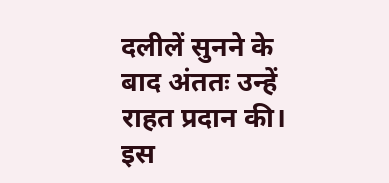दलीलें सुनने के बाद अंततः उन्हें राहत प्रदान की। इस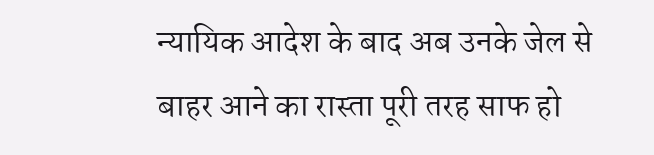न्यायिक आदेश के बाद अब उनके जेल से बाहर आने का रास्ता पूरी तरह साफ हो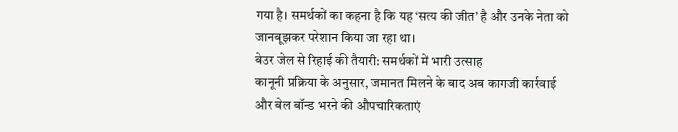गया है। समर्थकों का कहना है कि यह ‘सत्य की जीत’ है और उनके नेता को जानबूझकर परेशान किया जा रहा था।
बेउर जेल से रिहाई की तैयारी: समर्थकों में भारी उत्साह
कानूनी प्रक्रिया के अनुसार, जमानत मिलने के बाद अब कागजी कार्रवाई और बेल बॉन्ड भरने की औपचारिकताएं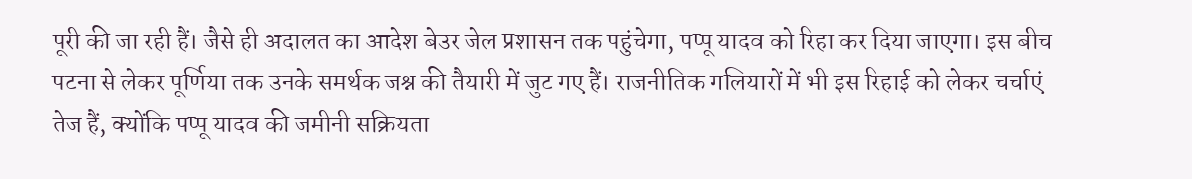पूरी की जा रही हैं। जैसे ही अदालत का आदेश बेउर जेल प्रशासन तक पहुंचेगा, पप्पू यादव को रिहा कर दिया जाएगा। इस बीच पटना से लेकर पूर्णिया तक उनके समर्थक जश्न की तैयारी में जुट गए हैं। राजनीतिक गलियारों में भी इस रिहाई को लेकर चर्चाएं तेज हैं, क्योंकि पप्पू यादव की जमीनी सक्रियता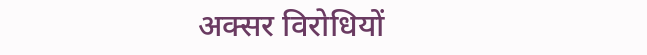अक्सर विरोधियों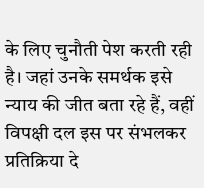के लिए चुनौती पेश करती रही है। जहां उनके समर्थक इसे न्याय की जीत बता रहे हैं, वहीं विपक्षी दल इस पर संभलकर प्रतिक्रिया दे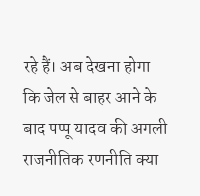रहे हैं। अब देखना होगा कि जेल से बाहर आने के बाद पप्पू यादव की अगली राजनीतिक रणनीति क्या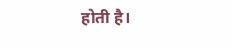होती है।